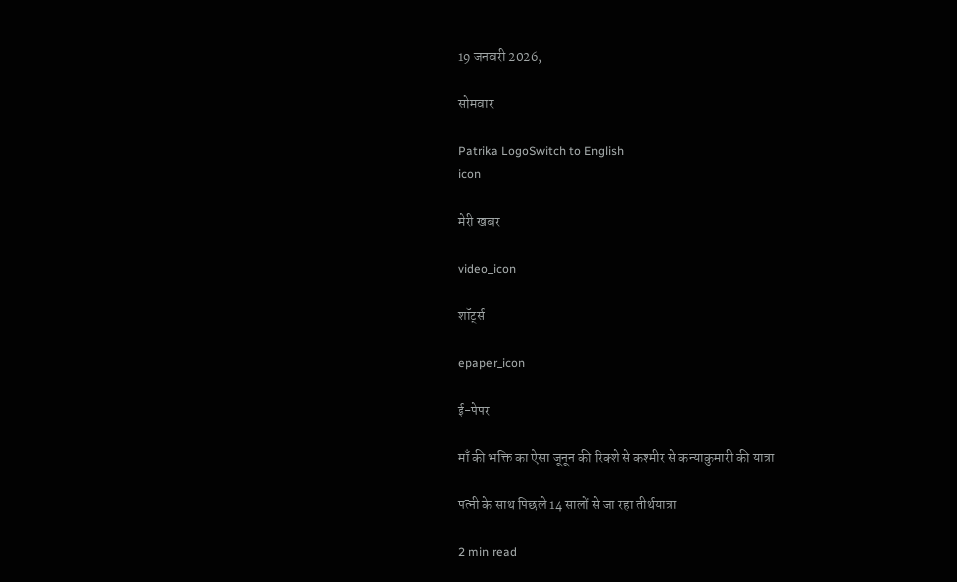19 जनवरी 2026,

सोमवार

Patrika LogoSwitch to English
icon

मेरी खबर

video_icon

शॉर्ट्स

epaper_icon

ई-पेपर

माँ की भक्ति का ऐसा जूनून की रिक्शे से कश्मीर से कन्याकुमारी की यात्रा

पत्नी के साथ पिछले 14 सालों से जा रहा तीर्थयात्रा

2 min read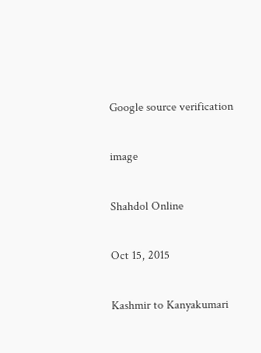Google source verification

image

Shahdol Online

Oct 15, 2015

Kashmir to Kanyakumari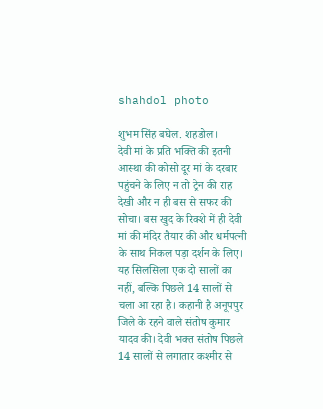shahdol photo

शुभम सिंह बघेल. शहडोल।
देवी मां के प्रति भक्ति की इतनी आस्था की कोसो दूर मां के दरबार पहुंचने के लिए न तो ट्रेन की राह देखी और न ही बस से सफर की सोचा। बस खुद के रिक्शे में ही देवी मां की मंदिर तैयार की और धर्मपत्नी के साथ निकल पड़ा दर्शन के लिए। यह सिलसिला एक दो सालों का नहीं, बल्कि पिछले 14 सालों से चला आ रहा है। कहानी है अनूपपुर जिले के रहने वाले संतोष कुमार यादव की। देवी भक्त संतोष पिछले 14 सालों से लगातार कश्मीर से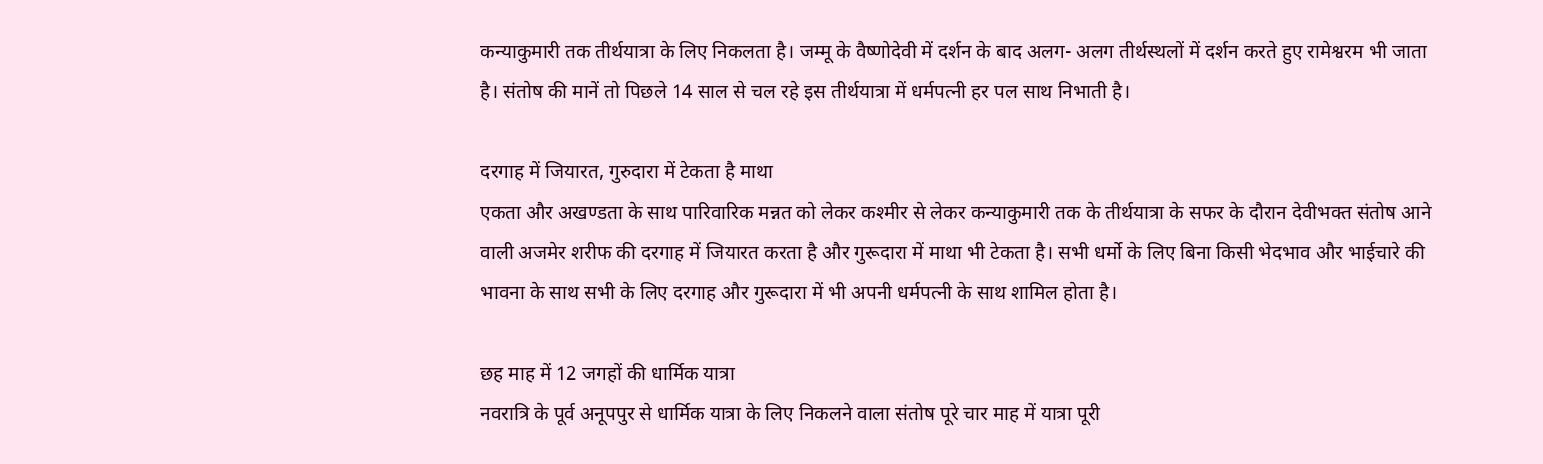कन्याकुमारी तक तीर्थयात्रा के लिए निकलता है। जम्मू के वैष्णोदेवी में दर्शन के बाद अलग- अलग तीर्थस्थलों में दर्शन करते हुए रामेश्वरम भी जाता है। संतोष की मानें तो पिछले 14 साल से चल रहे इस तीर्थयात्रा में धर्मपत्नी हर पल साथ निभाती है।

दरगाह में जियारत, गुरुदारा में टेकता है माथा
एकता और अखण्डता के साथ पारिवारिक मन्नत को लेकर कश्मीर से लेकर कन्याकुमारी तक के तीर्थयात्रा के सफर के दौरान देवीभक्त संतोष आने वाली अजमेर शरीफ की दरगाह में जियारत करता है और गुरूदारा में माथा भी टेकता है। सभी धर्मो के लिए बिना किसी भेदभाव और भाईचारे की भावना के साथ सभी के लिए दरगाह और गुरूदारा में भी अपनी धर्मपत्नी के साथ शामिल होता है।

छह माह में 12 जगहों की धार्मिक यात्रा
नवरात्रि के पूर्व अनूपपुर से धार्मिक यात्रा के लिए निकलने वाला संतोष पूरे चार माह में यात्रा पूरी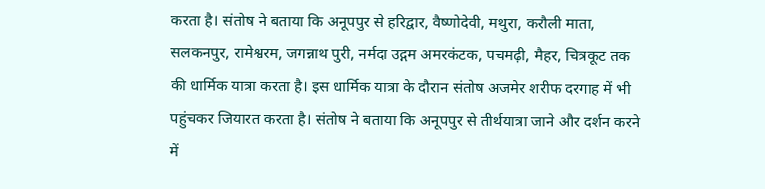करता है। संतोष ने बताया कि अनूपपुर से हरिद्वार, वैष्णोदेवी, मथुरा, करौली माता, सलकनपुर, रामेश्वरम, जगन्नाथ पुरी, नर्मदा उद्गम अमरकंटक, पचमढ़ी, मैहर, चित्रकूट तक की धार्मिक यात्रा करता है। इस धार्मिक यात्रा के दौरान संतोष अजमेर शरीफ दरगाह में भी पहुंचकर जियारत करता है। संतोष ने बताया कि अनूपपुर से तीर्थयात्रा जाने और दर्शन करने में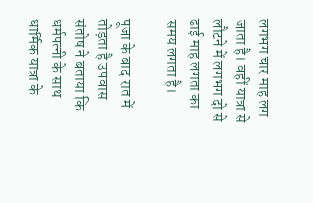लगभग चार माह लग जाता है। वहीं यात्रा से लौटने में लगभग दो से ढाई माह लगता का समय लगता है।

पूजा के बाद रात में तोड़ता है उपवास
संतोष ने बताया कि धर्मपत्नी के साथ धार्मिक यात्रा के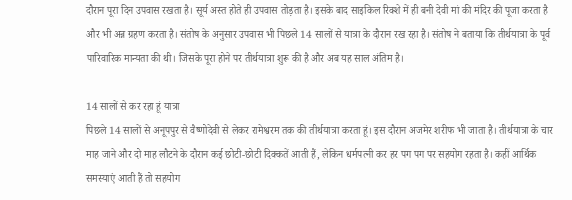दौरान पूरा दिन उपवास रखता है। सूर्य अस्त होते ही उपवास तोड़ता है। इसके बाद साइकिल रिक्शे में ही बनी देवी मां की मंदिर की पूजा करता है और भी अन्न ग्रहण करता है। संतोष के अनुसार उपवास भी पिछले 14 सालों से यात्रा के दौरान रख रहा है। संतोष ने बताया कि तीर्थयात्रा के पूर्व पारिवारिक मान्यता की थी। जिसके पूरा होने पर तीर्थयात्रा शुरू की है और अब यह साल अंतिम है।

14 सालों से कर रहा हूं यात्रा
पिछले 14 सालों से अनूपपुर से वैष्णोदेवी से लेकर रामेश्वरम तक की तीर्थयात्रा करता हूं। इस दौरान अजमेर शरीफ भी जाता है। तीर्थयात्रा के चार माह जाने और दो माह लौटने के दौरान कई छोटी-छोटी दिक्कतें आती हैं, लेकिन धर्मपत्नी कर हर पग पग पर सहयोग रहता है। कहीं आर्थिक समस्याएं आती हैं तो सहयोग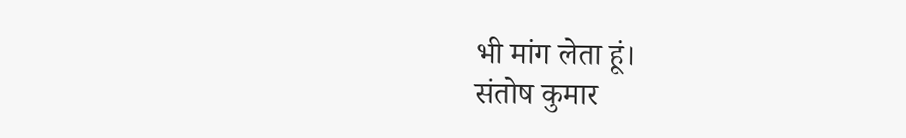भी मांग लेता हूं।
संतोष कुमार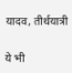यादव, तीर्थयात्री

ये भी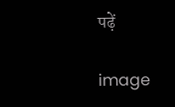पढ़ें

image